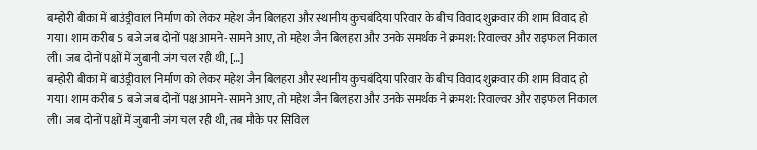बम्होरी बीका में बाउंड्रीवाल निर्माण को लेकर महेश जैन बिलहरा और स्थानीय कुचबंदिया परिवार के बीच विवाद शुक्रवार की शाम विवाद हो गया। शाम करीब 5 बजे जब दोनों पक्ष आमने-सामने आए, तो महेश जैन बिलहरा और उनके समर्थक ने क्रमश: रिवाल्वर और राइफल निकाल ली। जब दोनों पक्षों में जुबानी जंग चल रही थी, […]
बम्होरी बीका में बाउंड्रीवाल निर्माण को लेकर महेश जैन बिलहरा और स्थानीय कुचबंदिया परिवार के बीच विवाद शुक्रवार की शाम विवाद हो गया। शाम करीब 5 बजे जब दोनों पक्ष आमने-सामने आए, तो महेश जैन बिलहरा और उनके समर्थक ने क्रमश: रिवाल्वर और राइफल निकाल ली। जब दोनों पक्षों में जुबानी जंग चल रही थी, तब मौके पर सिविल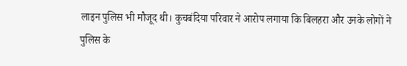लाइन पुलिस भी मौजूद थी। कुचबंदिया परिवार ने आरोप लगाया कि बिलहरा और उनके लोगों ने पुलिस के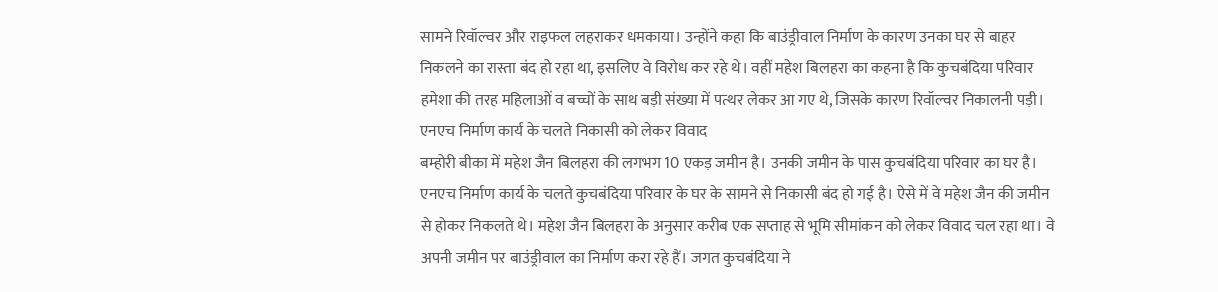सामने रिवॉल्वर और राइफल लहराकर धमकाया। उन्होंने कहा कि बाउंड्रीवाल निर्माण के कारण उनका घर से बाहर निकलने का रास्ता बंद हो रहा था, इसलिए वे विरोध कर रहे थे। वहीं महेश बिलहरा का कहना है कि कुचबंदिया परिवार हमेशा की तरह महिलाओं व बच्चों के साथ बड़ी संख्या में पत्थर लेकर आ गए थे, जिसके कारण रिवॉल्वर निकालनी पड़ी।
एनएच निर्माण कार्य के चलते निकासी को लेकर विवाद
बम्होरी बीका में महेश जैन बिलहरा की लगभग 10 एकड़ जमीन है। उनकी जमीन के पास कुचबंदिया परिवार का घर है। एनएच निर्माण कार्य के चलते कुचबंदिया परिवार के घर के सामने से निकासी बंद हो गई है। ऐसे में वे महेश जैन की जमीन से होकर निकलते थे। महेश जैन बिलहरा के अनुसार करीब एक सप्ताह से भूमि सीमांकन को लेकर विवाद चल रहा था। वे अपनी जमीन पर बाउंड्रीवाल का निर्माण करा रहे हैं। जगत कुचबंदिया ने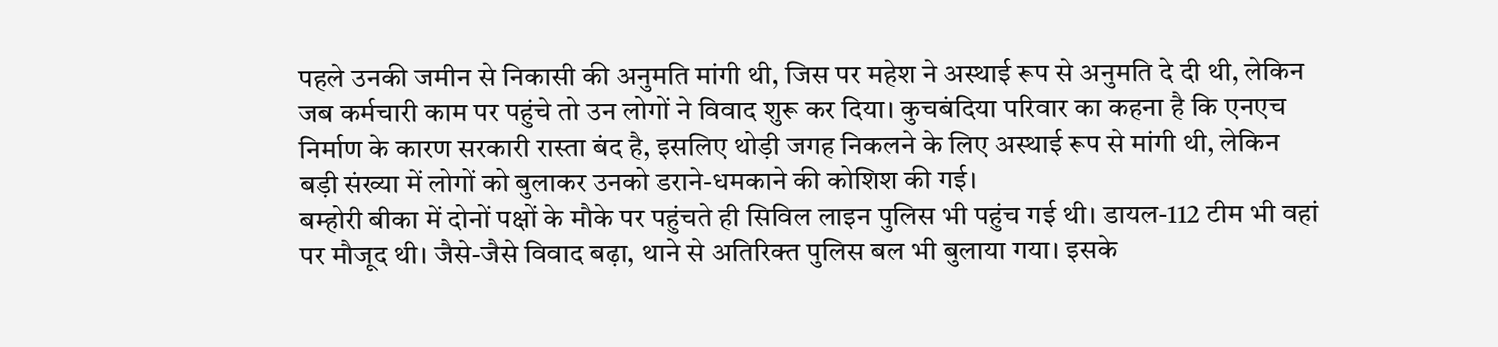पहले उनकी जमीन से निकासी की अनुमति मांगी थी, जिस पर महेश ने अस्थाई रूप से अनुमति दे दी थी, लेकिन जब कर्मचारी काम पर पहुंचे तो उन लोगों ने विवाद शुरू कर दिया। कुचबंदिया परिवार का कहना है कि एनएच निर्माण के कारण सरकारी रास्ता बंद है, इसलिए थोड़ी जगह निकलने के लिए अस्थाई रूप से मांगी थी, लेकिन बड़ी संख्या में लोगों को बुलाकर उनको डराने-धमकाने की कोशिश की गई।
बम्होरी बीका में दोनों पक्षों के मौके पर पहुंचते ही सिविल लाइन पुलिस भी पहुंच गई थी। डायल-112 टीम भी वहां पर मौजूद थी। जैसे-जैसे विवाद बढ़ा, थाने से अतिरिक्त पुलिस बल भी बुलाया गया। इसके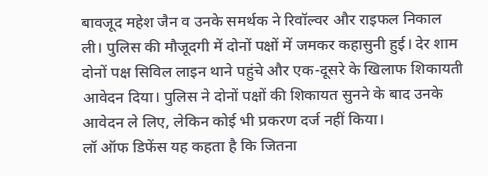बावजूद महेश जैन व उनके समर्थक ने रिवॉल्वर और राइफल निकाल ली। पुलिस की मौजूदगी में दोनों पक्षों में जमकर कहासुनी हुई। देर शाम दोनों पक्ष सिविल लाइन थाने पहुंचे और एक-दूसरे के खिलाफ शिकायती आवेदन दिया। पुलिस ने दोनों पक्षों की शिकायत सुनने के बाद उनके आवेदन ले लिए, लेकिन कोई भी प्रकरण दर्ज नहीं किया।
लॉ ऑफ डिफेंस यह कहता है कि जितना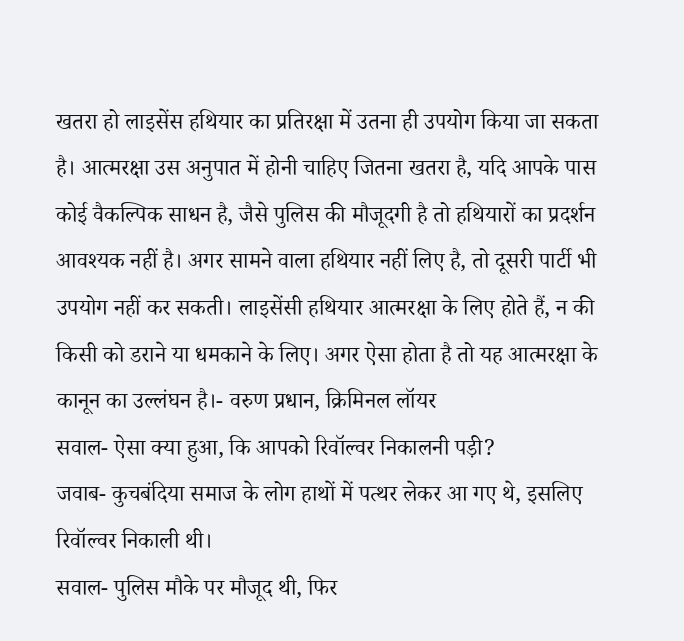खतरा हो लाइसेंस हथियार का प्रतिरक्षा में उतना ही उपयोग किया जा सकता है। आत्मरक्षा उस अनुपात में होनी चाहिए जितना खतरा है, यदि आपके पास कोई वैकल्पिक साधन है, जैसे पुलिस की मौजूदगी है तो हथियारों का प्रदर्शन आवश्यक नहीं है। अगर सामने वाला हथियार नहीं लिए है, तो दूसरी पार्टी भी उपयोग नहीं कर सकती। लाइसेंसी हथियार आत्मरक्षा के लिए होते हैं, न की किसी को डराने या धमकाने के लिए। अगर ऐसा होता है तो यह आत्मरक्षा के कानून का उल्लंघन है।- वरुण प्रधान, क्रिमिनल लॉयर
सवाल- ऐसा क्या हुआ, कि आपको रिवॉल्वर निकालनी पड़ी?
जवाब- कुचबंदिया समाज के लोग हाथों में पत्थर लेकर आ गए थे, इसलिए रिवॉल्वर निकाली थी।
सवाल- पुलिस मौके पर मौजूद थी, फिर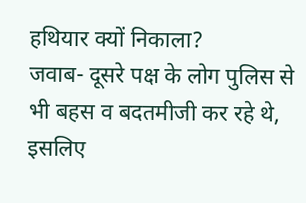हथियार क्यों निकाला?
जवाब- दूसरे पक्ष के लोग पुलिस से भी बहस व बदतमीजी कर रहे थे, इसलिए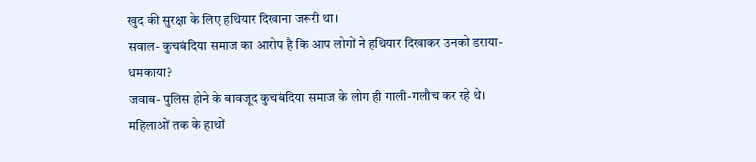खुद की सुरक्षा के लिए हथियार दिखाना जरूरी था।
सवाल- कुचबंदिया समाज का आरोप है कि आप लोगों ने हथियार दिखाकर उनको डराया-धमकाया?
जवाब- पुलिस होने के बावजूद कुचबंदिया समाज के लोग ही गाली-गलौच कर रहे थे। महिलाओं तक के हाथों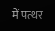में पत्थर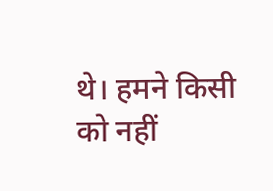थे। हमने किसी को नहीं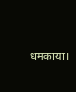धमकाया।